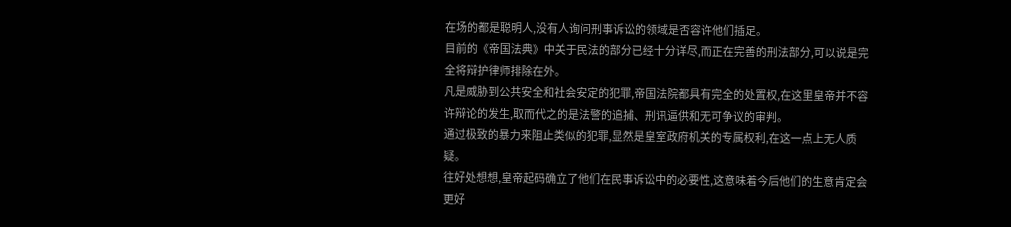在场的都是聪明人,没有人询问刑事诉讼的领域是否容许他们插足。
目前的《帝国法典》中关于民法的部分已经十分详尽,而正在完善的刑法部分,可以说是完全将辩护律师排除在外。
凡是威胁到公共安全和社会安定的犯罪,帝国法院都具有完全的处置权,在这里皇帝并不容许辩论的发生,取而代之的是法警的追捕、刑讯逼供和无可争议的审判。
通过极致的暴力来阻止类似的犯罪,显然是皇室政府机关的专属权利,在这一点上无人质疑。
往好处想想,皇帝起码确立了他们在民事诉讼中的必要性,这意味着今后他们的生意肯定会更好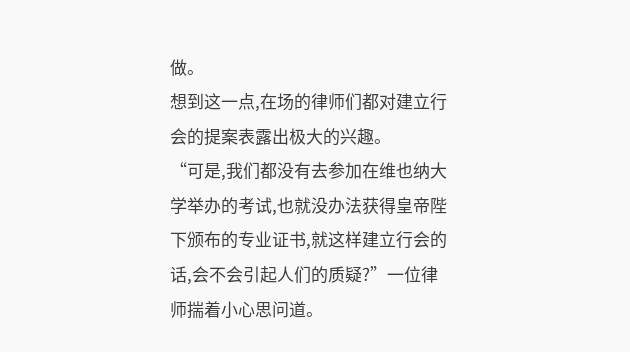做。
想到这一点,在场的律师们都对建立行会的提案表露出极大的兴趣。
“可是,我们都没有去参加在维也纳大学举办的考试,也就没办法获得皇帝陛下颁布的专业证书,就这样建立行会的话,会不会引起人们的质疑?”一位律师揣着小心思问道。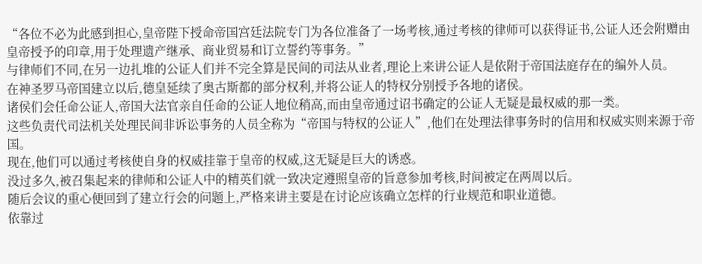“各位不必为此感到担心,皇帝陛下授命帝国宫廷法院专门为各位准备了一场考核,通过考核的律师可以获得证书,公证人还会附赠由皇帝授予的印章,用于处理遗产继承、商业贸易和订立誓约等事务。”
与律师们不同,在另一边扎堆的公证人们并不完全算是民间的司法从业者,理论上来讲公证人是依附于帝国法庭存在的编外人员。
在神圣罗马帝国建立以后,德皇延续了奥古斯都的部分权利,并将公证人的特权分别授予各地的诸侯。
诸侯们会任命公证人,帝国大法官亲自任命的公证人地位稍高,而由皇帝通过诏书确定的公证人无疑是最权威的那一类。
这些负责代司法机关处理民间非诉讼事务的人员全称为“帝国与特权的公证人”,他们在处理法律事务时的信用和权威实则来源于帝国。
现在,他们可以通过考核使自身的权威挂靠于皇帝的权威,这无疑是巨大的诱惑。
没过多久,被召集起来的律师和公证人中的精英们就一致决定遵照皇帝的旨意参加考核,时间被定在两周以后。
随后会议的重心便回到了建立行会的问题上,严格来讲主要是在讨论应该确立怎样的行业规范和职业道德。
依靠过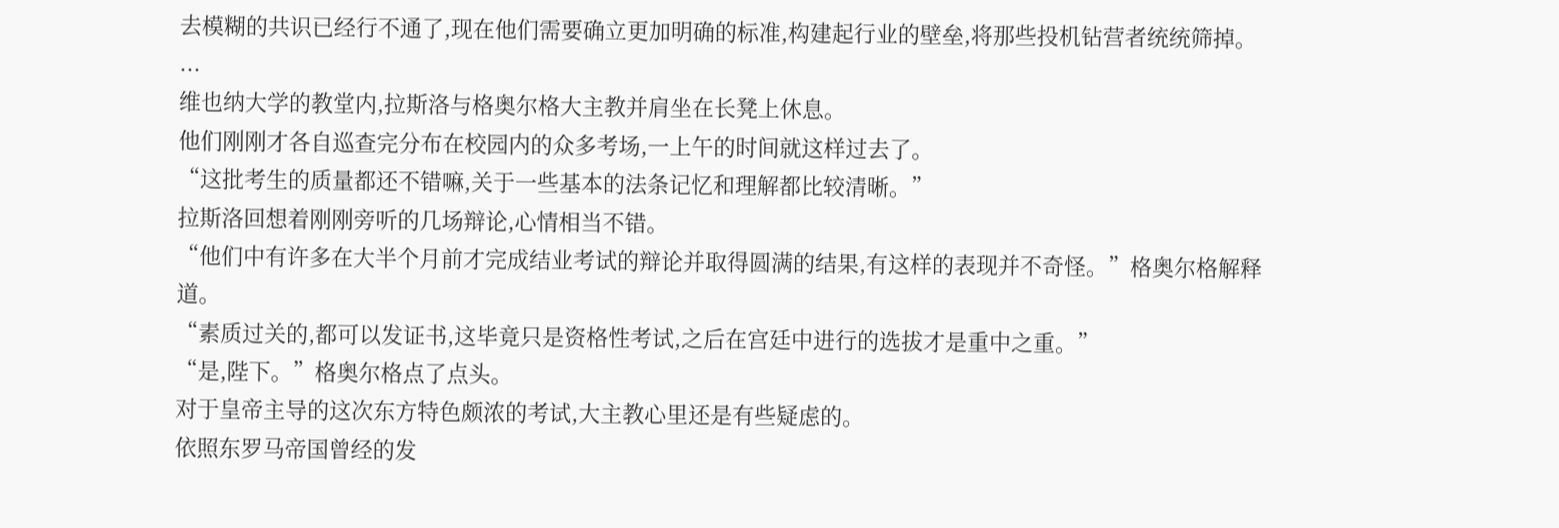去模糊的共识已经行不通了,现在他们需要确立更加明确的标准,构建起行业的壁垒,将那些投机钻营者统统筛掉。
...
维也纳大学的教堂内,拉斯洛与格奥尔格大主教并肩坐在长凳上休息。
他们刚刚才各自巡查完分布在校园内的众多考场,一上午的时间就这样过去了。
“这批考生的质量都还不错嘛,关于一些基本的法条记忆和理解都比较清晰。”
拉斯洛回想着刚刚旁听的几场辩论,心情相当不错。
“他们中有许多在大半个月前才完成结业考试的辩论并取得圆满的结果,有这样的表现并不奇怪。”格奥尔格解释道。
“素质过关的,都可以发证书,这毕竟只是资格性考试,之后在宫廷中进行的选拔才是重中之重。”
“是,陛下。”格奥尔格点了点头。
对于皇帝主导的这次东方特色颇浓的考试,大主教心里还是有些疑虑的。
依照东罗马帝国曾经的发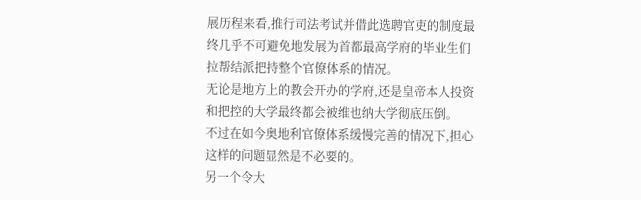展历程来看,推行司法考试并借此选聘官吏的制度最终几乎不可避免地发展为首都最高学府的毕业生们拉帮结派把持整个官僚体系的情况。
无论是地方上的教会开办的学府,还是皇帝本人投资和把控的大学最终都会被维也纳大学彻底压倒。
不过在如今奥地利官僚体系缓慢完善的情况下,担心这样的问题显然是不必要的。
另一个令大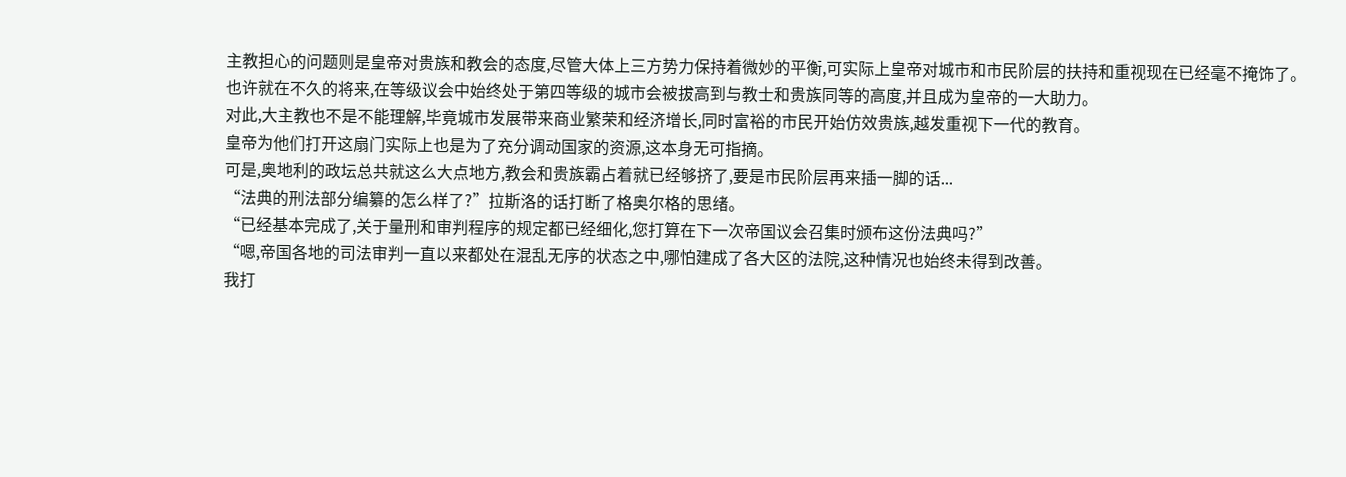主教担心的问题则是皇帝对贵族和教会的态度,尽管大体上三方势力保持着微妙的平衡,可实际上皇帝对城市和市民阶层的扶持和重视现在已经毫不掩饰了。
也许就在不久的将来,在等级议会中始终处于第四等级的城市会被拔高到与教士和贵族同等的高度,并且成为皇帝的一大助力。
对此,大主教也不是不能理解,毕竟城市发展带来商业繁荣和经济增长,同时富裕的市民开始仿效贵族,越发重视下一代的教育。
皇帝为他们打开这扇门实际上也是为了充分调动国家的资源,这本身无可指摘。
可是,奥地利的政坛总共就这么大点地方,教会和贵族霸占着就已经够挤了,要是市民阶层再来插一脚的话...
“法典的刑法部分编纂的怎么样了?”拉斯洛的话打断了格奥尔格的思绪。
“已经基本完成了,关于量刑和审判程序的规定都已经细化,您打算在下一次帝国议会召集时颁布这份法典吗?”
“嗯,帝国各地的司法审判一直以来都处在混乱无序的状态之中,哪怕建成了各大区的法院,这种情况也始终未得到改善。
我打